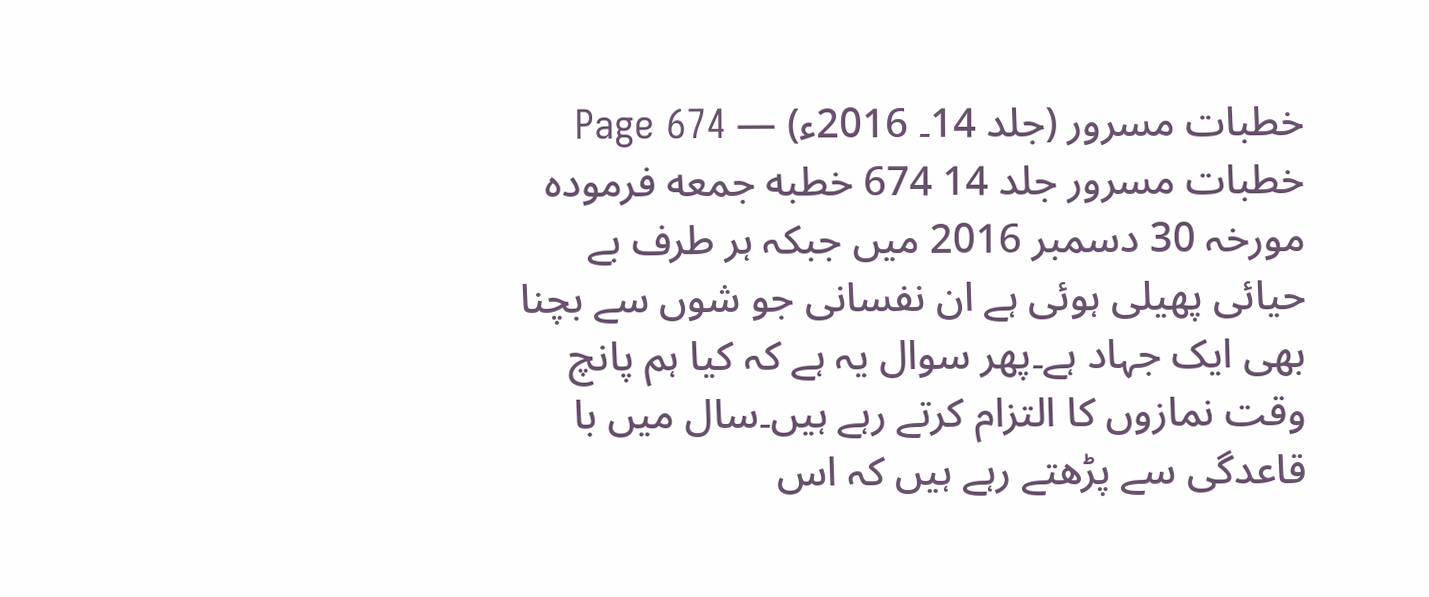خطبات مسرور (جلد 14۔ 2016ء) — Page 674
خطبات مسرور جلد 14 674 خطبه جمعه فرمودہ مورخہ 30 دسمبر 2016 میں جبکہ ہر طرف بے حیائی پھیلی ہوئی ہے ان نفسانی جو شوں سے بچنا بھی ایک جہاد ہے۔پھر سوال یہ ہے کہ کیا ہم پانچ وقت نمازوں کا التزام کرتے رہے ہیں۔سال میں با قاعدگی سے پڑھتے رہے ہیں کہ اس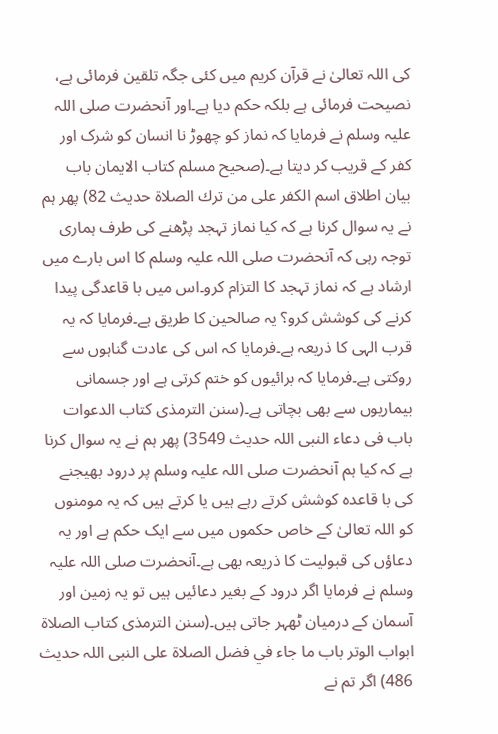کی اللہ تعالیٰ نے قرآن کریم میں کئی جگہ تلقین فرمائی ہے، نصیحت فرمائی ہے بلکہ حکم دیا ہے۔اور آنحضرت صلی اللہ علیہ وسلم نے فرمایا کہ نماز کو چھوڑ نا انسان کو شرک اور کفر کے قریب کر دیتا ہے۔(صحیح مسلم کتاب الایمان باب بیان اطلاق اسم الكفر على من ترك الصلاة حديث 82) پھر ہم نے یہ سوال کرنا ہے کہ کیا نماز تہجد پڑھنے کی طرف ہماری توجہ رہی کہ آنحضرت صلی اللہ علیہ وسلم کا اس بارے میں ارشاد ہے کہ نماز تہجد کا التزام کرو۔اس میں با قاعدگی پیدا کرنے کی کوشش کرو؟ یہ صالحین کا طریق ہے۔فرمایا کہ یہ قرب الہی کا ذریعہ ہے۔فرمایا کہ اس کی عادت گناہوں سے روکتی ہے۔فرمایا کہ برائیوں کو ختم کرتی ہے اور جسمانی بیماریوں سے بھی بچاتی ہے۔(سنن الترمذى كتاب الدعوات باب فى دعاء النبی اللہ حدیث 3549) پھر ہم نے یہ سوال کرنا ہے کہ کیا ہم آنحضرت صلی اللہ علیہ وسلم پر درود بھیجنے کی با قاعدہ کوشش کرتے رہے ہیں یا کرتے ہیں کہ یہ مومنوں کو اللہ تعالیٰ کے خاص حکموں میں سے ایک حکم ہے اور یہ دعاؤں کی قبولیت کا ذریعہ بھی ہے۔آنحضرت صلی اللہ علیہ وسلم نے فرمایا اگر درود کے بغیر دعائیں ہیں تو یہ زمین اور آسمان کے درمیان ٹھہر جاتی ہیں۔(سنن الترمذى كتاب الصلاة ابواب الوتر باب ما جاء في فضل الصلاة على النبی اللہ حدیث 486) اگر تم نے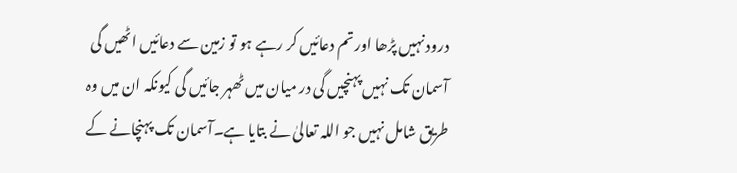درود نہیں پڑھا اور تم دعائیں کر رہے ہو تو زمین سے دعائیں اٹھیں گی آسمان تک نہیں پہنچیں گی در میان میں ٹھہر جائیں گی کیونکہ ان میں وہ طریق شامل نہیں جو اللہ تعالیٰ نے بتایا ہے۔آسمان تک پہنچانے کے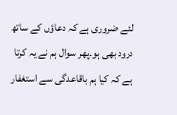لئے ضروری ہے کہ دعاؤں کے ساتھ درود بھی ہو۔پھر سوال ہم نے یہ کرتا ہے کہ کیا ہم باقاعدگی سے استغفار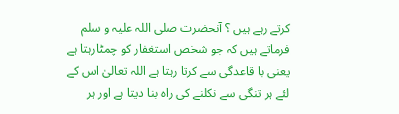کرتے رہے ہیں ؟ آنحضرت صلی اللہ علیہ و سلم فرماتے ہیں کہ جو شخص استغفار کو چمٹارہتا ہے یعنی با قاعدگی سے کرتا رہتا ہے اللہ تعالیٰ اس کے لئے ہر تنگی سے نکلنے کی راہ بنا دیتا ہے اور ہر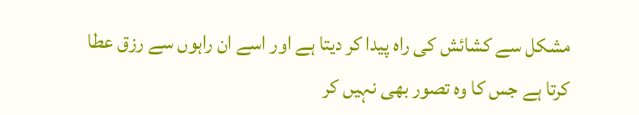مشکل سے کشائش کی راہ پیدا کر دیتا ہے اور اسے ان راہوں سے رزق عطا کرتا ہے جس کا وہ تصور بھی نہیں کر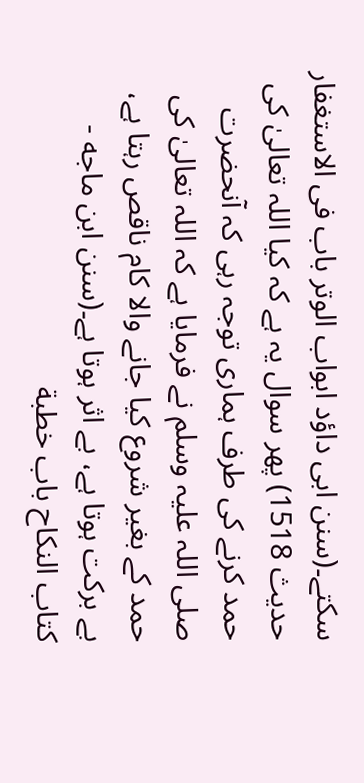سکتے۔(سنن ابی داؤد ابواب الوتر باب فى الاستغفار حديث 1518) پھر سوال یہ ہے کہ کیا اللہ تعالیٰ کی حمد کرنے کی طرف ہماری توجہ رہی کہ آنحضرت صلی اللہ علیہ وسلم نے فرمایا ہے کہ اللہ تعالیٰ کی حمد کے بغیر شروع کیا جانے والا کام ناقص رہتا ہے، بے برکت ہوتا ہے، بے اثر ہوتا ہے۔(سنن ابن ماجه - كتاب النكاح باب خطبة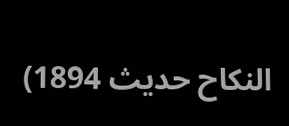النكاح حديث 1894)